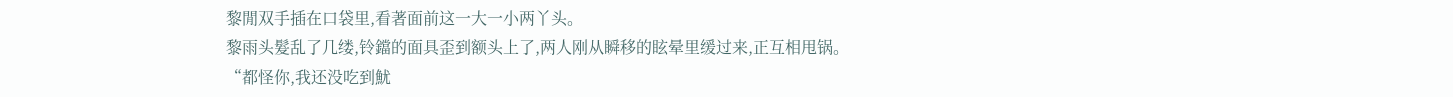黎閒双手插在口袋里,看著面前这一大一小两丫头。
黎雨头髮乱了几缕,铃鐺的面具歪到额头上了,两人刚从瞬移的眩晕里缓过来,正互相甩锅。
“都怪你,我还没吃到魷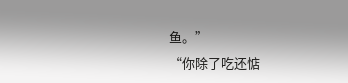鱼。”
“你除了吃还惦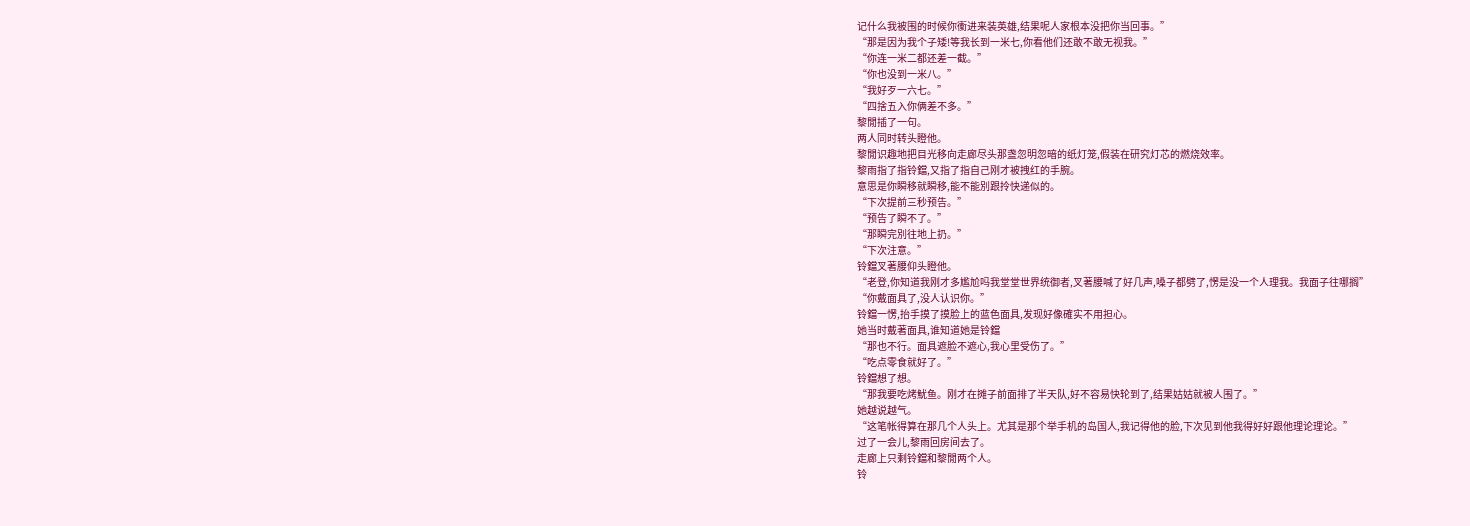记什么我被围的时候你衝进来装英雄,结果呢人家根本没把你当回事。”
“那是因为我个子矮!等我长到一米七,你看他们还敢不敢无视我。”
“你连一米二都还差一截。”
“你也没到一米八。”
“我好歹一六七。”
“四捨五入你俩差不多。”
黎閒插了一句。
两人同时转头瞪他。
黎閒识趣地把目光移向走廊尽头那盏忽明忽暗的纸灯笼,假装在研究灯芯的燃烧效率。
黎雨指了指铃鐺,又指了指自己刚才被拽红的手腕。
意思是你瞬移就瞬移,能不能別跟拎快递似的。
“下次提前三秒预告。”
“预告了瞬不了。”
“那瞬完別往地上扔。”
“下次注意。”
铃鐺叉著腰仰头瞪他。
“老登,你知道我刚才多尷尬吗我堂堂世界统御者,叉著腰喊了好几声,嗓子都劈了,愣是没一个人理我。我面子往哪搁”
“你戴面具了,没人认识你。”
铃鐺一愣,抬手摸了摸脸上的蓝色面具,发现好像確实不用担心。
她当时戴著面具,谁知道她是铃鐺
“那也不行。面具遮脸不遮心,我心里受伤了。”
“吃点零食就好了。”
铃鐺想了想。
“那我要吃烤魷鱼。刚才在摊子前面排了半天队,好不容易快轮到了,结果姑姑就被人围了。”
她越说越气。
“这笔帐得算在那几个人头上。尤其是那个举手机的岛国人,我记得他的脸,下次见到他我得好好跟他理论理论。”
过了一会儿,黎雨回房间去了。
走廊上只剩铃鐺和黎閒两个人。
铃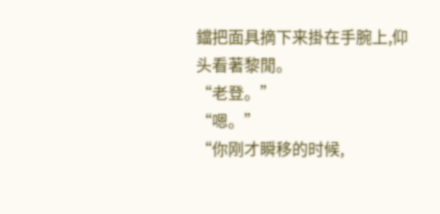鐺把面具摘下来掛在手腕上,仰头看著黎閒。
“老登。”
“嗯。”
“你刚才瞬移的时候,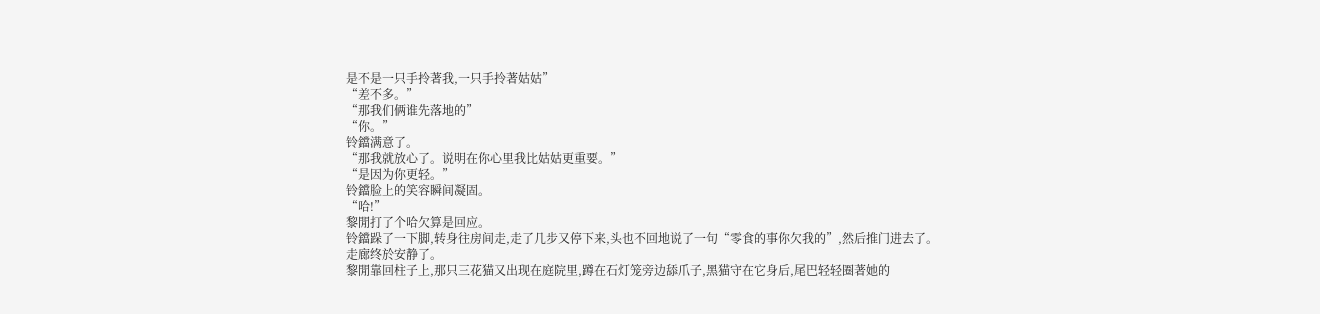是不是一只手拎著我,一只手拎著姑姑”
“差不多。”
“那我们俩谁先落地的”
“你。”
铃鐺满意了。
“那我就放心了。说明在你心里我比姑姑更重要。”
“是因为你更轻。”
铃鐺脸上的笑容瞬间凝固。
“哈!”
黎閒打了个哈欠算是回应。
铃鐺跺了一下脚,转身往房间走,走了几步又停下来,头也不回地说了一句“零食的事你欠我的”,然后推门进去了。
走廊终於安静了。
黎閒靠回柱子上,那只三花猫又出现在庭院里,蹲在石灯笼旁边舔爪子,黑猫守在它身后,尾巴轻轻圈著她的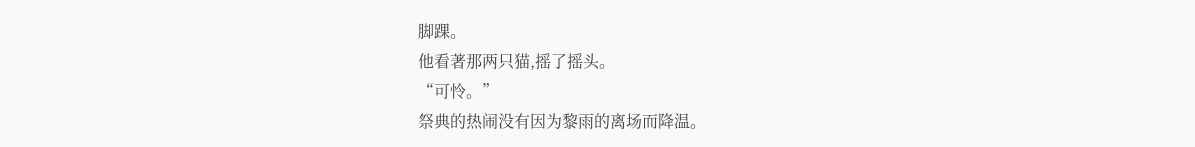脚踝。
他看著那两只猫,摇了摇头。
“可怜。”
祭典的热闹没有因为黎雨的离场而降温。